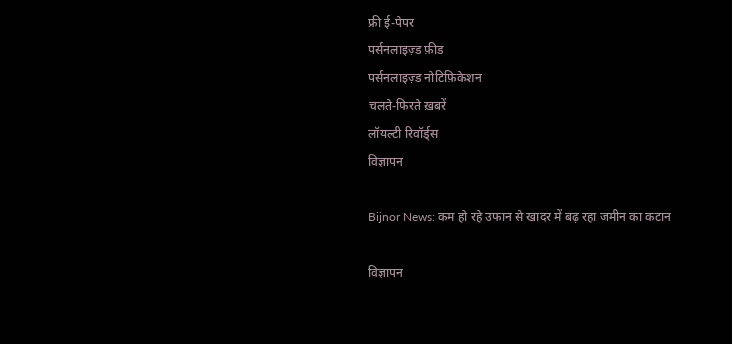फ्री ई-पेपर
पर्सनलाइज़्ड फ़ीड
पर्सनलाइज़्ड नोटिफ़िकेशन
चलते-फिरते ख़बरें
लॉयल्टी रिवॉर्ड्स
विज्ञापन

Bijnor News: कम हो रहे उफान से खादर में बढ़ रहा जमीन का कटान

विज्ञापन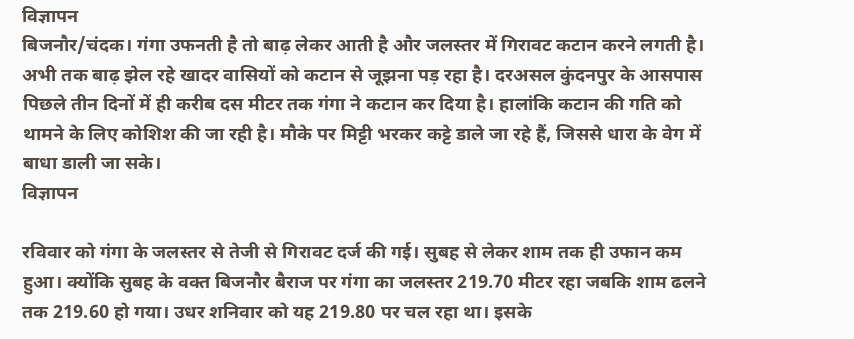विज्ञापन
बिजनौर/चंदक। गंगा उफनती है तो बाढ़ लेकर आती है और जलस्तर में गिरावट कटान करने लगती है। अभी तक बाढ़ झेल रहे खादर वासियों को कटान से जूझना पड़ रहा है। दरअसल कुंदनपुर के आसपास पिछले तीन दिनों में ही करीब दस मीटर तक गंगा ने कटान कर दिया है। हालांकि कटान की गति को थामने के लिए कोशिश की जा रही है। मौके पर मिट्टी भरकर कट्टे डाले जा रहे हैं, जिससे धारा के वेग में बाधा डाली जा सके।
विज्ञापन

रविवार को गंगा के जलस्तर से तेजी से गिरावट दर्ज की गई। सुबह से लेकर शाम तक ही उफान कम हुआ। क्योंकि सुबह के वक्त बिजनौर बैराज पर गंगा का जलस्तर 219.70 मीटर रहा जबकि शाम ढलने तक 219.60 हो गया। उधर शनिवार को यह 219.80 पर चल रहा था। इसके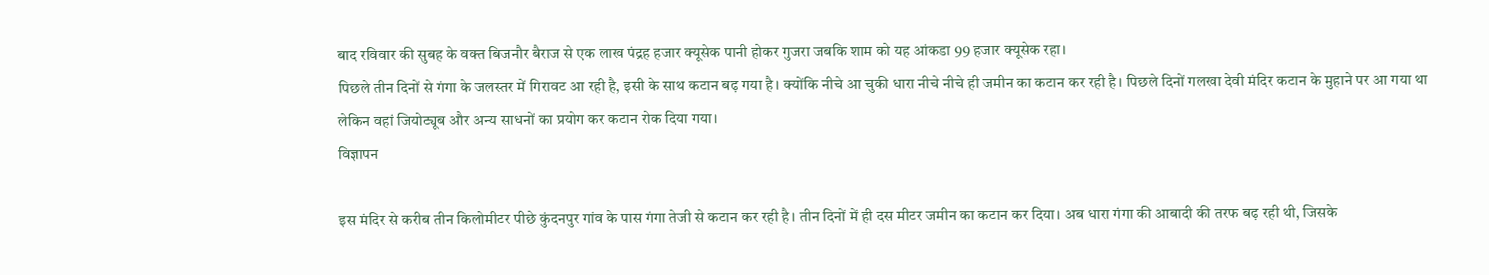बाद रविवार की सुबह के वक्त बिजनौर बैराज से एक लाख पंद्रह हजार क्यूसेक पानी होकर गुजरा जबकि शाम को यह आंकडा 99 हजार क्यूसेक रहा।
पिछले तीन दिनों से गंगा के जलस्तर में गिरावट आ रही है, इसी के साथ कटान बढ़ गया है। क्योंकि नीचे आ चुकी धारा नीचे नीचे ही जमीन का कटान कर रही है। पिछले दिनों गलखा देवी मंदिर कटान के मुहाने पर आ गया था लेकिन वहां जियोट्यूब और अन्य साधनों का प्रयोग कर कटान रोक दिया गया।
विज्ञापन

इस मंदिर से करीब तीन किलोमीटर पीछे कुंदनपुर गांव के पास गंगा तेजी से कटान कर रही है। तीन दिनों में ही दस मीटर जमीन का कटान कर दिया। अब धारा गंगा की आबादी की तरफ बढ़ रही थी, जिसके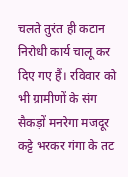चलते तुरंत ही कटान निरोधी कार्य चालू कर दिए गए हैं। रविवार को भी ग्रामीणों के संग सैकड़ों मनरेगा मजदूर कट्टे भरकर गंगा के तट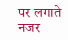पर लगाते नजर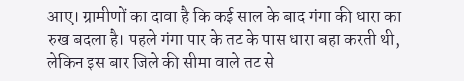आए। ग्रामीणों का दावा है कि कई साल के बाद गंगा की धारा का रुख बदला है। पहले गंगा पार के तट के पास धारा बहा करती थी, लेकिन इस बार जिले की सीमा वाले तट से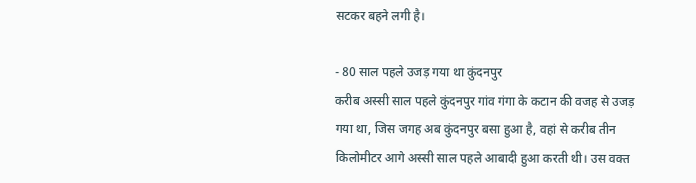सटकर बहने लगी है।

- 80 साल पहले उजड़ गया था कुंदनपुर
करीब अस्सी साल पहले कुंदनपुर गांव गंगा के कटान की वजह से उजड़ गया था, जिस जगह अब कुंदनपुर बसा हुआ है, वहां से करीब तीन किलोमीटर आगे अस्सी साल पहले आबादी हुआ करती थी। उस वक्त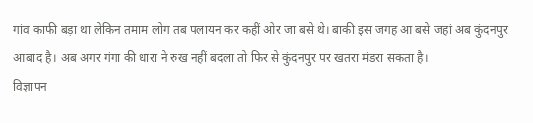गांव काफी बड़ा था लेकिन तमाम लोग तब पलायन कर कहीं ओर जा बसे थे। बाकी इस जगह आ बसे जहां अब कुंदनपुर आबाद है। अब अगर गंगा की धारा ने रुख नहीं बदला तो फिर से कुंदनपुर पर खतरा मंडरा सकता है।
विज्ञापन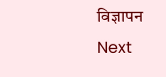विज्ञापन
Next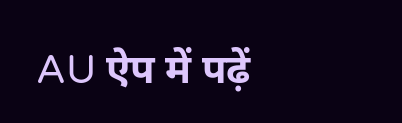AU ऐप में पढ़ें